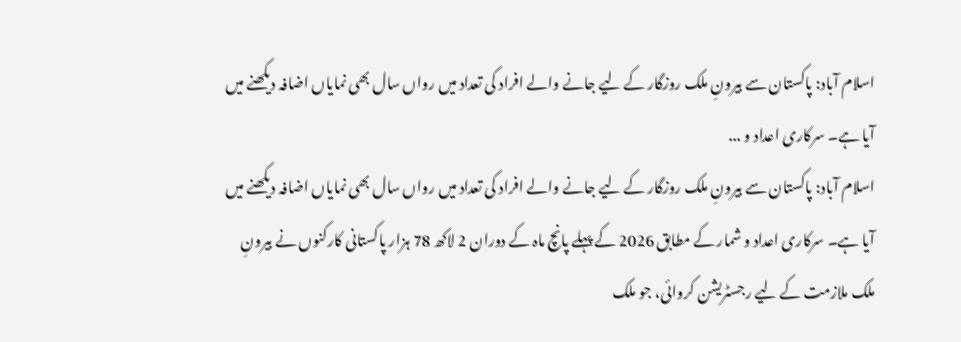اسلام آباد: پاکستان سے بیرونِ ملک روزگار کے لیے جانے والے افراد کی تعداد میں رواں سال بھی نمایاں اضافہ دیکھنے میں آیا ہے۔ سرکاری اعداد و ...
اسلام آباد: پاکستان سے بیرونِ ملک روزگار کے لیے جانے والے افراد کی تعداد میں رواں سال بھی نمایاں اضافہ دیکھنے میں آیا ہے۔ سرکاری اعداد و شمار کے مطابق 2026 کے پہلے پانچ ماہ کے دوران 2 لاکھ 78 ہزار پاکستانی کارکنوں نے بیرونِ ملک ملازمت کے لیے رجسٹریشن کروائی، جو ملک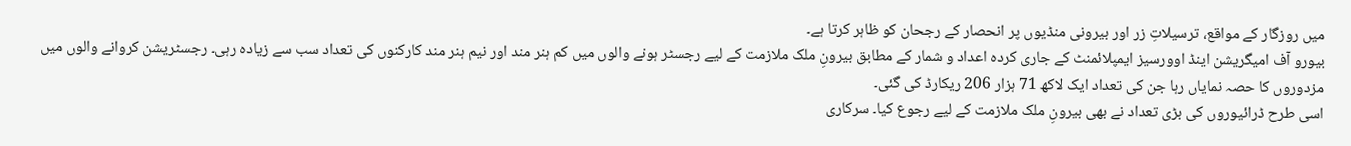میں روزگار کے مواقع، ترسیلاتِ زر اور بیرونی منڈیوں پر انحصار کے رجحان کو ظاہر کرتا ہے۔
بیورو آف امیگریشن اینڈ اوورسیز ایمپلائمنٹ کے جاری کردہ اعداد و شمار کے مطابق بیرونِ ملک ملازمت کے لیے رجسٹر ہونے والوں میں کم ہنر مند اور نیم ہنر مند کارکنوں کی تعداد سب سے زیادہ رہی۔ رجسٹریشن کروانے والوں میں مزدوروں کا حصہ نمایاں رہا جن کی تعداد ایک لاکھ 71 ہزار 206 ریکارڈ کی گئی۔
اسی طرح ڈرائیوروں کی بڑی تعداد نے بھی بیرونِ ملک ملازمت کے لیے رجوع کیا۔ سرکاری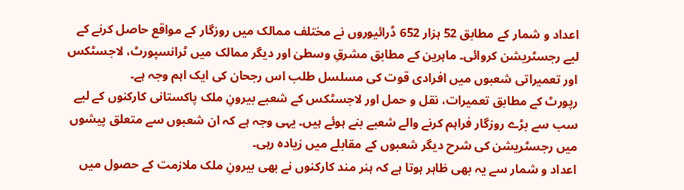اعداد و شمار کے مطابق 52 ہزار 652 ڈرائیوروں نے مختلف ممالک میں روزگار کے مواقع حاصل کرنے کے لیے رجسٹریشن کروائی۔ ماہرین کے مطابق مشرقِ وسطیٰ اور دیگر ممالک میں ٹرانسپورٹ، لاجسٹکس اور تعمیراتی شعبوں میں افرادی قوت کی مسلسل طلب اس رجحان کی ایک اہم وجہ ہے۔
رپورٹ کے مطابق تعمیرات، نقل و حمل اور لاجسٹکس کے شعبے بیرونِ ملک پاکستانی کارکنوں کے لیے سب سے بڑے روزگار فراہم کرنے والے شعبے بنے ہوئے ہیں۔ یہی وجہ ہے کہ ان شعبوں سے متعلق پیشوں میں رجسٹریشن کی شرح دیگر شعبوں کے مقابلے میں زیادہ رہی۔
اعداد و شمار سے یہ بھی ظاہر ہوتا ہے کہ ہنر مند کارکنوں نے بھی بیرونِ ملک ملازمت کے حصول میں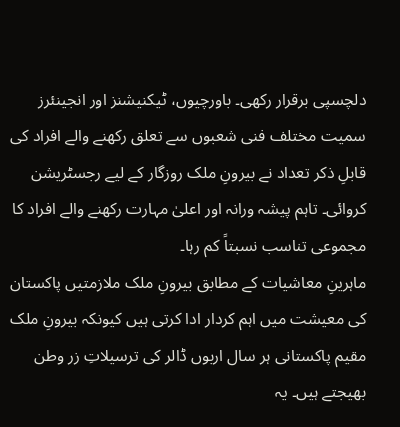دلچسپی برقرار رکھی۔ باورچیوں، ٹیکنیشنز اور انجینئرز سمیت مختلف فنی شعبوں سے تعلق رکھنے والے افراد کی قابلِ ذکر تعداد نے بیرونِ ملک روزگار کے لیے رجسٹریشن کروائی۔ تاہم پیشہ ورانہ اور اعلیٰ مہارت رکھنے والے افراد کا مجموعی تناسب نسبتاً کم رہا۔
ماہرینِ معاشیات کے مطابق بیرونِ ملک ملازمتیں پاکستان کی معیشت میں اہم کردار ادا کرتی ہیں کیونکہ بیرونِ ملک مقیم پاکستانی ہر سال اربوں ڈالر کی ترسیلاتِ زر وطن بھیجتے ہیں۔ یہ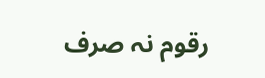رقوم نہ صرف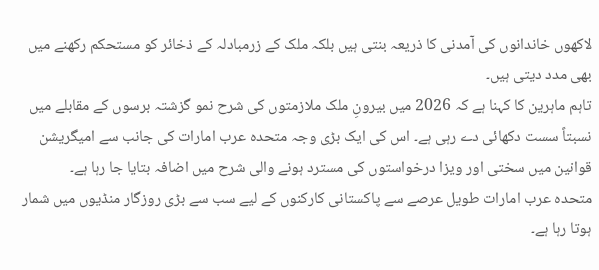لاکھوں خاندانوں کی آمدنی کا ذریعہ بنتی ہیں بلکہ ملک کے زرمبادلہ کے ذخائر کو مستحکم رکھنے میں بھی مدد دیتی ہیں۔
تاہم ماہرین کا کہنا ہے کہ 2026 میں بیرونِ ملک ملازمتوں کی شرح نمو گزشتہ برسوں کے مقابلے میں نسبتاً سست دکھائی دے رہی ہے۔ اس کی ایک بڑی وجہ متحدہ عرب امارات کی جانب سے امیگریشن قوانین میں سختی اور ویزا درخواستوں کی مسترد ہونے والی شرح میں اضافہ بتایا جا رہا ہے۔
متحدہ عرب امارات طویل عرصے سے پاکستانی کارکنوں کے لیے سب سے بڑی روزگار منڈیوں میں شمار ہوتا رہا ہے۔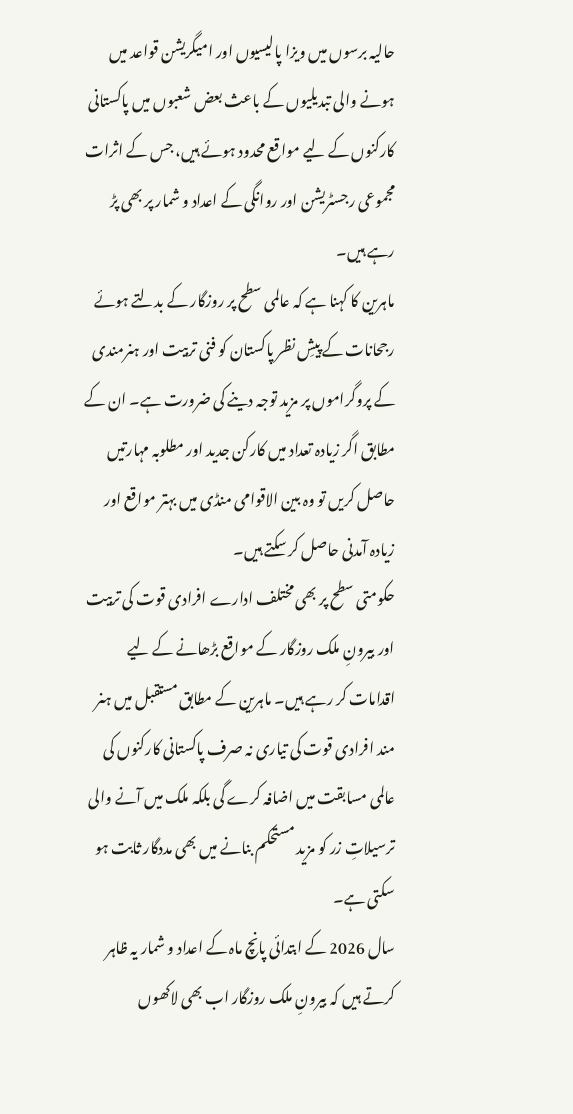حالیہ برسوں میں ویزا پالیسیوں اور امیگریشن قواعد میں ہونے والی تبدیلیوں کے باعث بعض شعبوں میں پاکستانی کارکنوں کے لیے مواقع محدود ہوئے ہیں، جس کے اثرات مجموعی رجسٹریشن اور روانگی کے اعداد و شمار پر بھی پڑ رہے ہیں۔
ماہرین کا کہنا ہے کہ عالمی سطح پر روزگار کے بدلتے ہوئے رجحانات کے پیشِ نظر پاکستان کو فنی تربیت اور ہنرمندی کے پروگراموں پر مزید توجہ دینے کی ضرورت ہے۔ ان کے مطابق اگر زیادہ تعداد میں کارکن جدید اور مطلوبہ مہارتیں حاصل کریں تو وہ بین الاقوامی منڈی میں بہتر مواقع اور زیادہ آمدنی حاصل کر سکتے ہیں۔
حکومتی سطح پر بھی مختلف ادارے افرادی قوت کی تربیت اور بیرونِ ملک روزگار کے مواقع بڑھانے کے لیے اقدامات کر رہے ہیں۔ ماہرین کے مطابق مستقبل میں ہنر مند افرادی قوت کی تیاری نہ صرف پاکستانی کارکنوں کی عالمی مسابقت میں اضافہ کرے گی بلکہ ملک میں آنے والی ترسیلاتِ زر کو مزید مستحکم بنانے میں بھی مددگار ثابت ہو سکتی ہے۔
سال 2026 کے ابتدائی پانچ ماہ کے اعداد و شمار یہ ظاہر کرتے ہیں کہ بیرونِ ملک روزگار اب بھی لاکھوں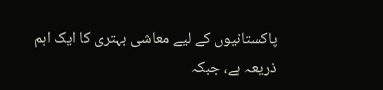پاکستانیوں کے لیے معاشی بہتری کا ایک اہم ذریعہ ہے، جبکہ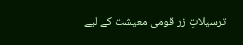ترسیلاتِ زر قومی معیشت کے لیے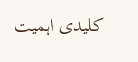کلیدی اہمیت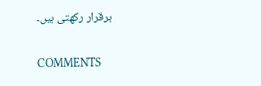برقرار رکھتی ہیں۔

COMMENTS